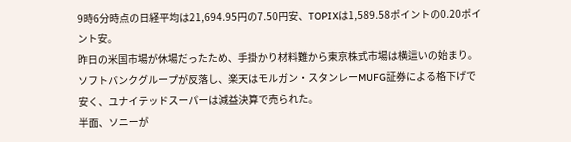9時6分時点の日経平均は21,694.95円の7.50円安、TOPIXは1,589.58ポイントの0.20ポイント安。
昨日の米国市場が休場だったため、手掛かり材料難から東京株式市場は横這いの始まり。
ソフトバンクグループが反落し、楽天はモルガン・スタンレーMUFG証券による格下げで安く、ユナイテッドスーパーは減益決算で売られた。
半面、ソニーが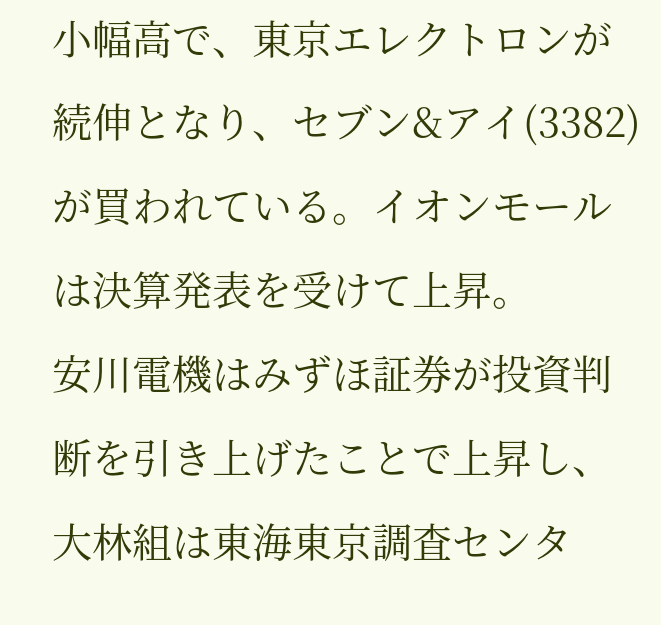小幅高で、東京エレクトロンが続伸となり、セブン&アイ(3382)が買われている。イオンモールは決算発表を受けて上昇。
安川電機はみずほ証券が投資判断を引き上げたことで上昇し、大林組は東海東京調査センタ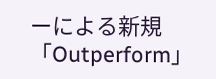ーによる新規「Outperform」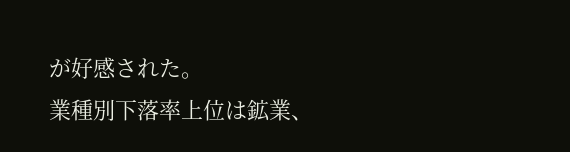が好感された。
業種別下落率上位は鉱業、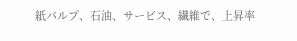紙パルプ、石油、サービス、繊維で、上昇率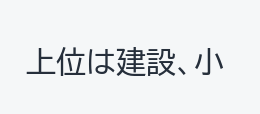上位は建設、小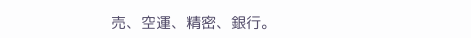売、空運、精密、銀行。